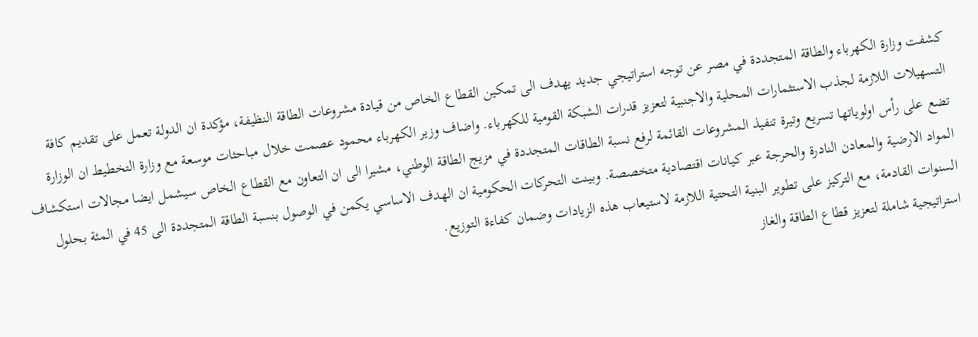كشفت وزارة الكهرباء والطاقة المتجددة في مصر عن توجه استراتيجي جديد يهدف الى تمكين القطاع الخاص من قيادة مشروعات الطاقة النظيفة، مؤكدة ان الدولة تعمل على تقديم كافة التسهيلات اللازمة لجذب الاستثمارات المحلية والاجنبية لتعزيز قدرات الشبكة القومية للكهرباء. واضاف وزير الكهرباء محمود عصمت خلال مباحثات موسعة مع وزارة التخطيط ان الوزارة تضع على رأس اولوياتها تسريع وتيرة تنفيذ المشروعات القائمة لرفع نسبة الطاقات المتجددة في مزيج الطاقة الوطني، مشيرا الى ان التعاون مع القطاع الخاص سيشمل ايضا مجالات استكشاف المواد الارضية والمعادن النادرة والحرجة عبر كيانات اقتصادية متخصصة. وبينت التحركات الحكومية ان الهدف الاساسي يكمن في الوصول بنسبة الطاقة المتجددة الى 45 في المئة بحلول السنوات القادمة، مع التركيز على تطوير البنية التحتية اللازمة لاستيعاب هذه الزيادات وضمان كفاءة التوزيع.
استراتيجية شاملة لتعزيز قطاع الطاقة والغاز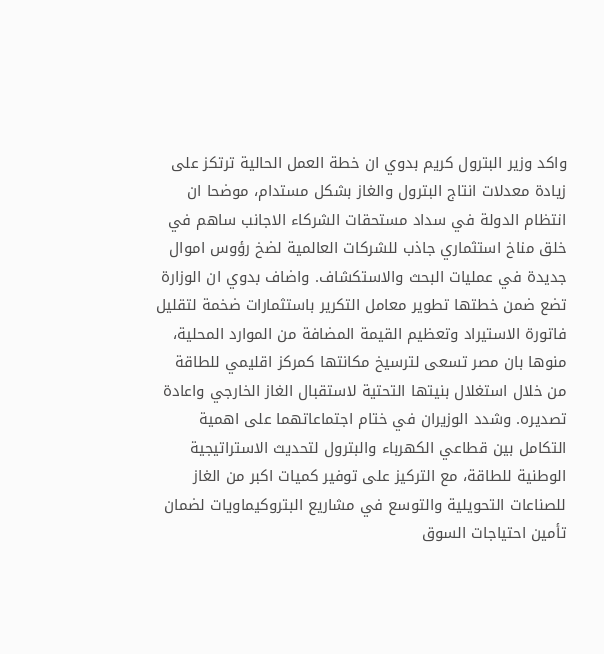واكد وزير البترول كريم بدوي ان خطة العمل الحالية ترتكز على زيادة معدلات انتاج البترول والغاز بشكل مستدام، موضحا ان انتظام الدولة في سداد مستحقات الشركاء الاجانب ساهم في خلق مناخ استثماري جاذب للشركات العالمية لضخ رؤوس اموال جديدة في عمليات البحث والاستكشاف. واضاف بدوي ان الوزارة تضع ضمن خطتها تطوير معامل التكرير باستثمارات ضخمة لتقليل فاتورة الاستيراد وتعظيم القيمة المضافة من الموارد المحلية، منوها بان مصر تسعى لترسيخ مكانتها كمركز اقليمي للطاقة من خلال استغلال بنيتها التحتية لاستقبال الغاز الخارجي واعادة تصديره. وشدد الوزيران في ختام اجتماعاتهما على اهمية التكامل بين قطاعي الكهرباء والبترول لتحديث الاستراتيجية الوطنية للطاقة، مع التركيز على توفير كميات اكبر من الغاز للصناعات التحويلية والتوسع في مشاريع البتروكيماويات لضمان تأمين احتياجات السوق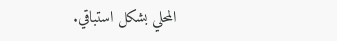المحلي بشكل استباقي.